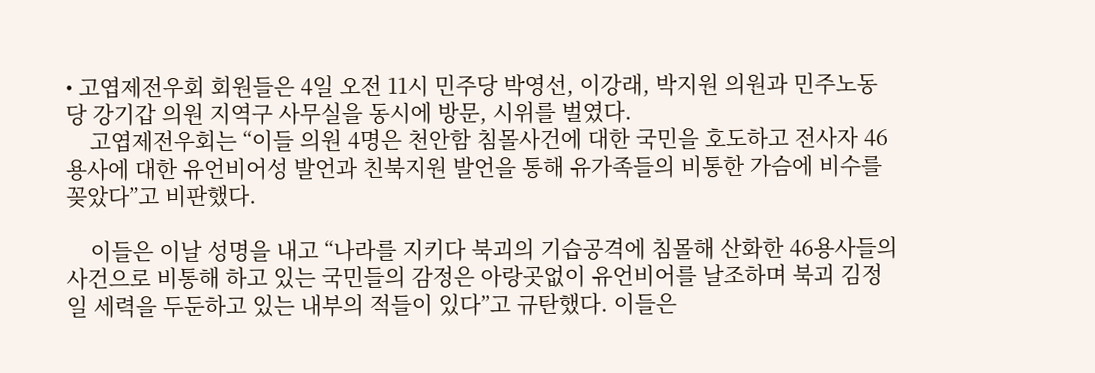• 고엽제전우회 회원들은 4일 오전 11시 민주당 박영선, 이강래, 박지원 의원과 민주노동당 강기갑 의원 지역구 사무실을 동시에 방문, 시위를 벌였다.
    고엽제전우회는 “이들 의원 4명은 천안함 침몰사건에 대한 국민을 호도하고 전사자 46용사에 대한 유언비어성 발언과 친북지원 발언을 통해 유가족들의 비통한 가슴에 비수를 꽂았다”고 비판했다.

    이들은 이날 성명을 내고 “나라를 지키다 북괴의 기습공격에 침몰해 산화한 46용사들의 사건으로 비통해 하고 있는 국민들의 감정은 아랑곳없이 유언비어를 날조하며 북괴 김정일 세력을 두둔하고 있는 내부의 적들이 있다”고 규탄했다. 이들은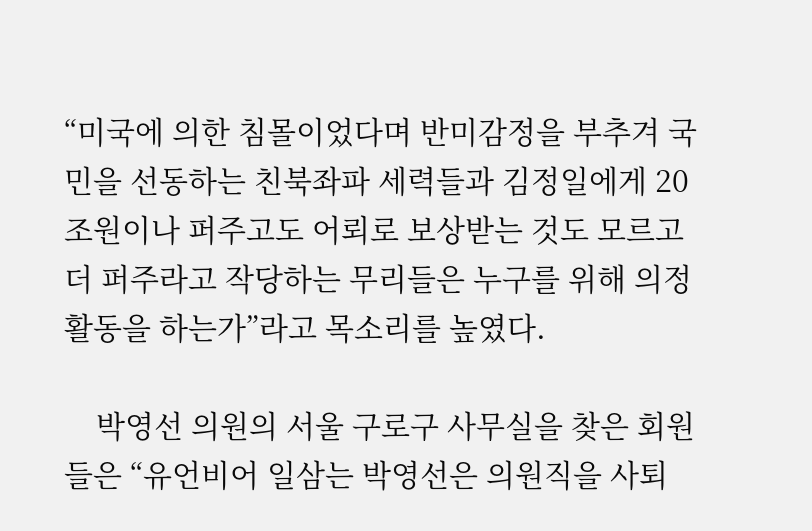“미국에 의한 침몰이었다며 반미감정을 부추겨 국민을 선동하는 친북좌파 세력들과 김정일에게 20조원이나 퍼주고도 어뢰로 보상받는 것도 모르고 더 퍼주라고 작당하는 무리들은 누구를 위해 의정활동을 하는가”라고 목소리를 높였다.

    박영선 의원의 서울 구로구 사무실을 찾은 회원들은 “유언비어 일삼는 박영선은 의원직을 사퇴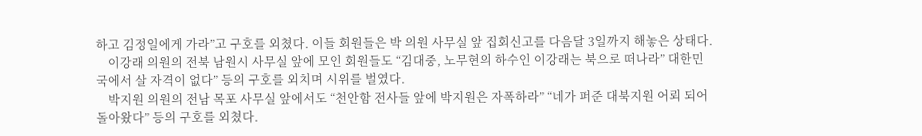하고 김정일에게 가라”고 구호를 외쳤다. 이들 회원들은 박 의원 사무실 앞 집회신고를 다음달 3일까지 해놓은 상태다.
    이강래 의원의 전북 남원시 사무실 앞에 모인 회원들도 “김대중, 노무현의 하수인 이강래는 북으로 떠나라” 대한민국에서 살 자격이 없다” 등의 구호를 외치며 시위를 벌였다.
    박지원 의원의 전남 목포 사무실 앞에서도 “천안함 전사들 앞에 박지원은 자폭하라” “네가 퍼준 대북지원 어뢰 되어 돌아왔다” 등의 구호를 외쳤다.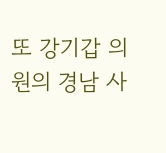또 강기갑 의원의 경남 사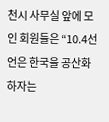천시 사무실 앞에 모인 회원들은 “10.4선언은 한국을 공산화 하자는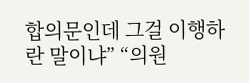합의문인데 그걸 이행하란 말이냐” “의원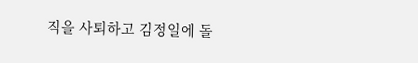직을 사퇴하고 김정일에 돌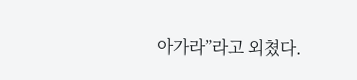아가라”라고 외쳤다.